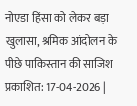नोएडा हिंसा को लेकर बड़ा खुलासा, श्रमिक आंदोलन के पीछे पाकिस्तान की साजिश
प्रकाशित: 17-04-2026 |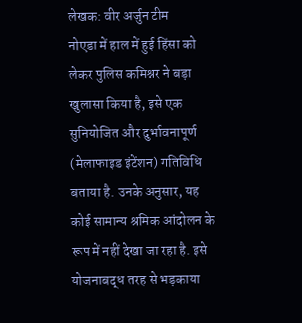लेखक: वीर अर्जुन टीम
नोएडा में हाल में हुई हिंसा को लेकर पुलिस कमिश्नर ने बड़ा खुलासा किया है, इसे एक सुनियोजित और दुर्भावनापूर्ण (मेलाफाइड इंटेंशन) गतिविधि बताया है. उनके अनुसार, यह कोई सामान्य श्रमिक आंदोलन के रूप में नहीं देखा जा रहा है. इसे योजनाबद्ध तरह से भड़काया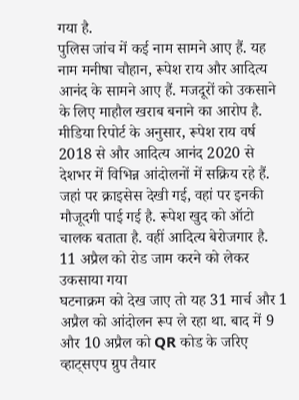गया है.
पुलिस जांच में कई नाम सामने आए हैं. यह नाम मनीषा चौहान, रूपेश राय और आदित्य आनंद के सामने आए हैं. मजदूरों को उकसाने के लिए माहौल खराब बनाने का आरोप है. मीडिया रिपोर्ट के अनुसार, रूपेश राय वर्ष 2018 से और आदित्य आनंद 2020 से देशभर में विभिन्न आंदोलनों में सक्रिय रहे हैं. जहां पर क्राइसेस देखी गई, वहां पर इनकी मौजूदगी पाई गई है. रूपेश खुद को ऑटो चालक बताता है. वहीं आदित्य बेरोजगार है.
11 अप्रैल को रोड जाम करने को लेकर उकसाया गया
घटनाक्रम को देख जाए तो यह 31 मार्च और 1 अप्रैल को आंदोलन रूप ले रहा था. बाद में 9 और 10 अप्रैल को QR कोड के जरिए व्हाट्सएप ग्रुप तैयार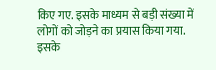किए गए. इसके माध्यम से बड़ी संख्या में लोगों को जोड़ने का प्रयास किया गया. इसके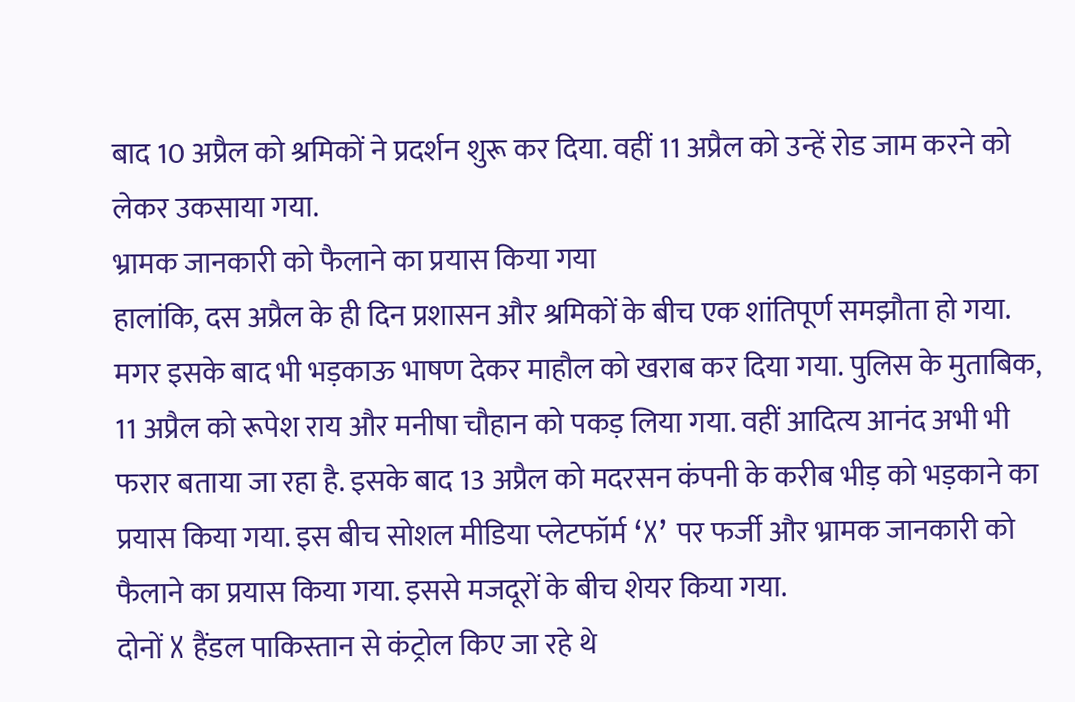बाद 10 अप्रैल को श्रमिकों ने प्रदर्शन शुरू कर दिया. वहीं 11 अप्रैल को उन्हें रोड जाम करने को लेकर उकसाया गया.
भ्रामक जानकारी को फैलाने का प्रयास किया गया
हालांकि, दस अप्रैल के ही दिन प्रशासन और श्रमिकों के बीच एक शांतिपूर्ण समझौता हो गया. मगर इसके बाद भी भड़काऊ भाषण देकर माहौल को खराब कर दिया गया. पुलिस के मुताबिक, 11 अप्रैल को रूपेश राय और मनीषा चौहान को पकड़ लिया गया. वहीं आदित्य आनंद अभी भी फरार बताया जा रहा है. इसके बाद 13 अप्रैल को मदरसन कंपनी के करीब भीड़ को भड़काने का प्रयास किया गया. इस बीच सोशल मीडिया प्लेटफॉर्म ‘X’ पर फर्जी और भ्रामक जानकारी को फैलाने का प्रयास किया गया. इससे मजदूरों के बीच शेयर किया गया.
दोनों X हैंडल पाकिस्तान से कंट्रोल किए जा रहे थे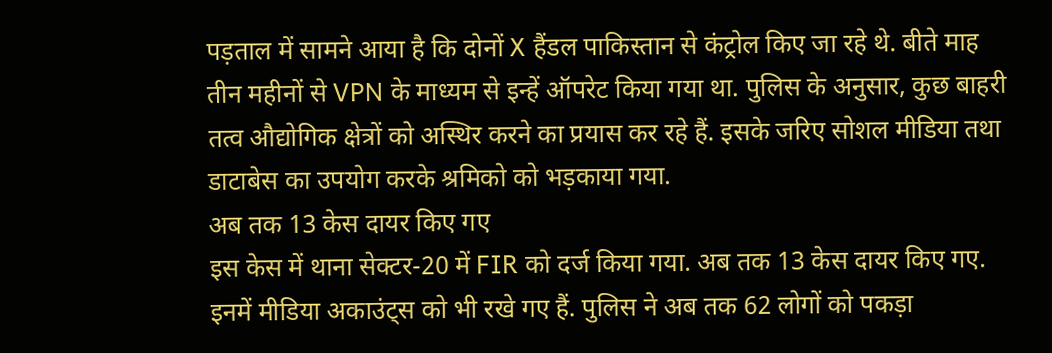पड़ताल में सामने आया है कि दोनों X हैंडल पाकिस्तान से कंट्रोल किए जा रहे थे. बीते माह तीन महीनों से VPN के माध्यम से इन्हें ऑपरेट किया गया था. पुलिस के अनुसार, कुछ बाहरी तत्व औद्योगिक क्षेत्रों को अस्थिर करने का प्रयास कर रहे हैं. इसके जरिए सोशल मीडिया तथा डाटाबेस का उपयोग करके श्रमिको को भड़काया गया.
अब तक 13 केस दायर किए गए
इस केस में थाना सेक्टर-20 में FIR को दर्ज किया गया. अब तक 13 केस दायर किए गए. इनमें मीडिया अकाउंट्स को भी रखे गए हैं. पुलिस ने अब तक 62 लोगों को पकड़ा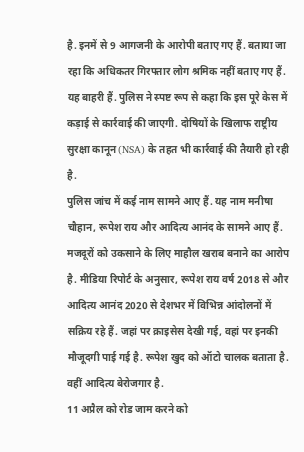है. इनमें से 9 आगजनी के आरोपी बताए गए हैं. बताया जा रहा कि अधिकतर गिरफ्तार लोग श्रमिक नहीं बताए गए हैं. यह बाहरी हैं. पुलिस ने स्पष्ट रूप से कहा कि इस पूरे केस में कड़ाई से कार्रवाई की जाएगी. दोषियों के खिलाफ राष्ट्रीय सुरक्षा कानून (NSA) के तहत भी कार्रवाई की तैयारी हो रही है.
पुलिस जांच में कई नाम सामने आए हैं. यह नाम मनीषा चौहान, रूपेश राय और आदित्य आनंद के सामने आए हैं. मजदूरों को उकसाने के लिए माहौल खराब बनाने का आरोप है. मीडिया रिपोर्ट के अनुसार, रूपेश राय वर्ष 2018 से और आदित्य आनंद 2020 से देशभर में विभिन्न आंदोलनों में सक्रिय रहे हैं. जहां पर क्राइसेस देखी गई, वहां पर इनकी मौजूदगी पाई गई है. रूपेश खुद को ऑटो चालक बताता है. वहीं आदित्य बेरोजगार है.
11 अप्रैल को रोड जाम करने को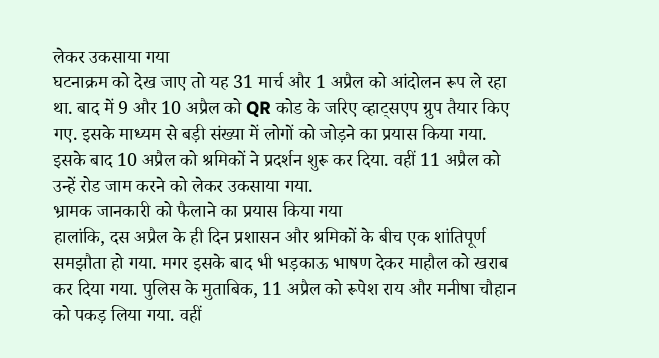लेकर उकसाया गया
घटनाक्रम को देख जाए तो यह 31 मार्च और 1 अप्रैल को आंदोलन रूप ले रहा था. बाद में 9 और 10 अप्रैल को QR कोड के जरिए व्हाट्सएप ग्रुप तैयार किए गए. इसके माध्यम से बड़ी संख्या में लोगों को जोड़ने का प्रयास किया गया. इसके बाद 10 अप्रैल को श्रमिकों ने प्रदर्शन शुरू कर दिया. वहीं 11 अप्रैल को उन्हें रोड जाम करने को लेकर उकसाया गया.
भ्रामक जानकारी को फैलाने का प्रयास किया गया
हालांकि, दस अप्रैल के ही दिन प्रशासन और श्रमिकों के बीच एक शांतिपूर्ण समझौता हो गया. मगर इसके बाद भी भड़काऊ भाषण देकर माहौल को खराब कर दिया गया. पुलिस के मुताबिक, 11 अप्रैल को रूपेश राय और मनीषा चौहान को पकड़ लिया गया. वहीं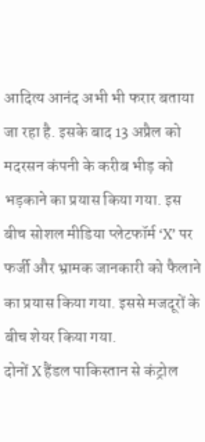आदित्य आनंद अभी भी फरार बताया जा रहा है. इसके बाद 13 अप्रैल को मदरसन कंपनी के करीब भीड़ को भड़काने का प्रयास किया गया. इस बीच सोशल मीडिया प्लेटफॉर्म ‘X’ पर फर्जी और भ्रामक जानकारी को फैलाने का प्रयास किया गया. इससे मजदूरों के बीच शेयर किया गया.
दोनों X हैंडल पाकिस्तान से कंट्रोल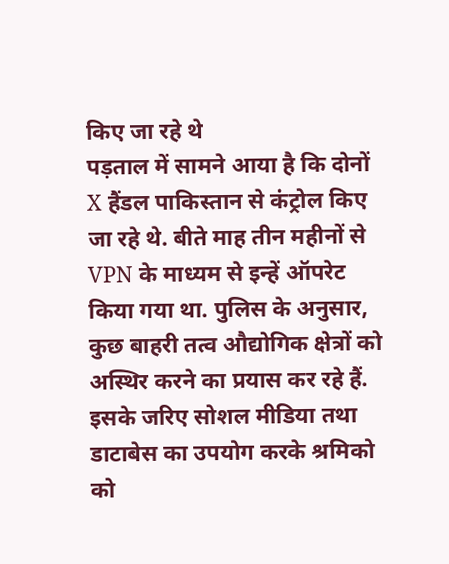किए जा रहे थे
पड़ताल में सामने आया है कि दोनों X हैंडल पाकिस्तान से कंट्रोल किए जा रहे थे. बीते माह तीन महीनों से VPN के माध्यम से इन्हें ऑपरेट किया गया था. पुलिस के अनुसार, कुछ बाहरी तत्व औद्योगिक क्षेत्रों को अस्थिर करने का प्रयास कर रहे हैं. इसके जरिए सोशल मीडिया तथा डाटाबेस का उपयोग करके श्रमिको को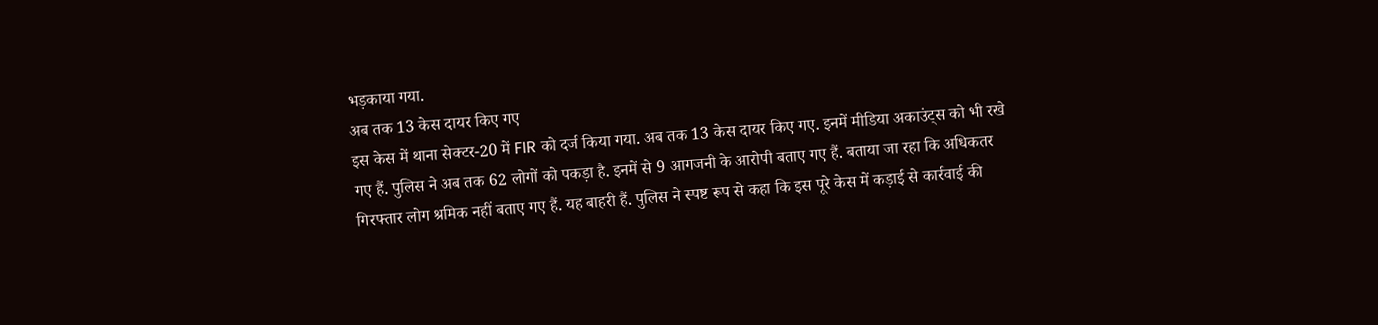भड़काया गया.
अब तक 13 केस दायर किए गए
इस केस में थाना सेक्टर-20 में FIR को दर्ज किया गया. अब तक 13 केस दायर किए गए. इनमें मीडिया अकाउंट्स को भी रखे गए हैं. पुलिस ने अब तक 62 लोगों को पकड़ा है. इनमें से 9 आगजनी के आरोपी बताए गए हैं. बताया जा रहा कि अधिकतर गिरफ्तार लोग श्रमिक नहीं बताए गए हैं. यह बाहरी हैं. पुलिस ने स्पष्ट रूप से कहा कि इस पूरे केस में कड़ाई से कार्रवाई की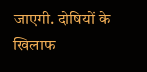जाएगी. दोषियों के खिलाफ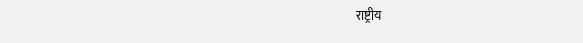राष्ट्रीय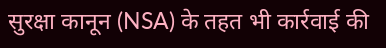सुरक्षा कानून (NSA) के तहत भी कार्रवाई की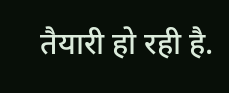तैयारी हो रही है.